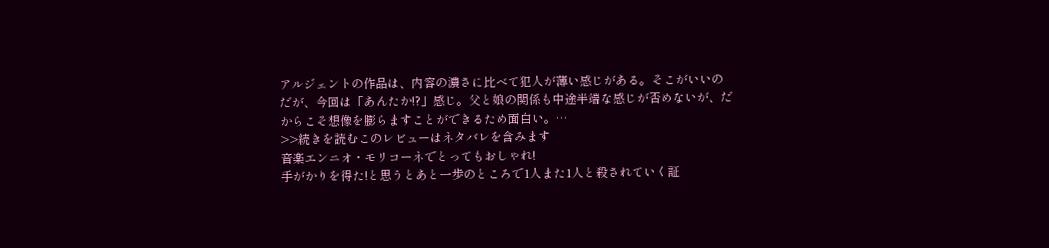アルジェントの作品は、内容の濃さに比べて犯人が薄い感じがある。そこがいいのだが、今回は「あんたか!?」感じ。父と娘の関係も中途半端な感じが否めないが、だからこそ想像を膨らますことができるため面白い。…
>>続きを読むこのレビューはネタバレを含みます
音楽エンニオ・モリコーネでとってもおしゃれ!
手がかりを得た!と思うとあと一歩のところで1人また1人と殺されていく証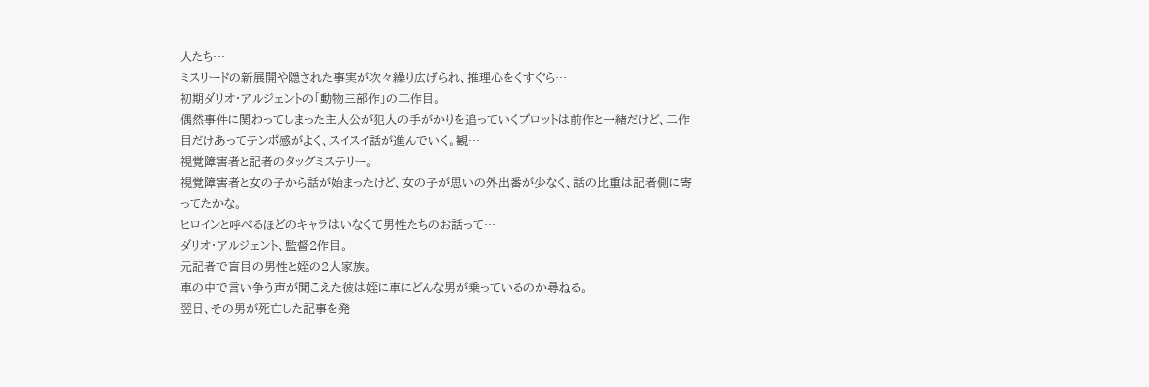人たち…
ミスリードの新展開や隠された事実が次々繰り広げられ、推理心をくすぐら…
初期ダリオ・アルジェントの「動物三部作」の二作目。
偶然事件に関わってしまった主人公が犯人の手がかりを追っていくプロットは前作と一緒だけど、二作目だけあってテンポ感がよく、スイスイ話が進んでいく。観…
視覚障害者と記者のタッグミステリー。
視覚障害者と女の子から話が始まったけど、女の子が思いの外出番が少なく、話の比重は記者側に寄ってたかな。
ヒロインと呼べるほどのキャラはいなくて男性たちのお話って…
ダリオ・アルジェント、監督2作目。
元記者で盲目の男性と姪の2人家族。
車の中で言い争う声が聞こえた彼は姪に車にどんな男が乗っているのか尋ねる。
翌日、その男が死亡した記事を発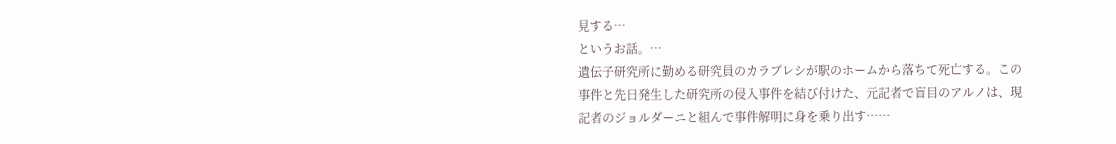見する…
というお話。…
遺伝子研究所に勤める研究員のカラブレシが駅のホームから落ちて死亡する。この事件と先日発生した研究所の侵入事件を結び付けた、元記者で盲目のアルノは、現記者のジョルダーニと組んで事件解明に身を乗り出す……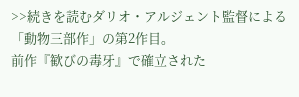>>続きを読むダリオ・アルジェント監督による「動物三部作」の第2作目。
前作『歓びの毒牙』で確立された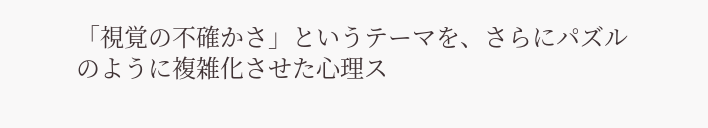「視覚の不確かさ」というテーマを、さらにパズルのように複雑化させた心理ス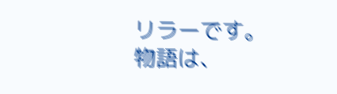リラーです。
物語は、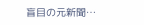盲目の元新聞…